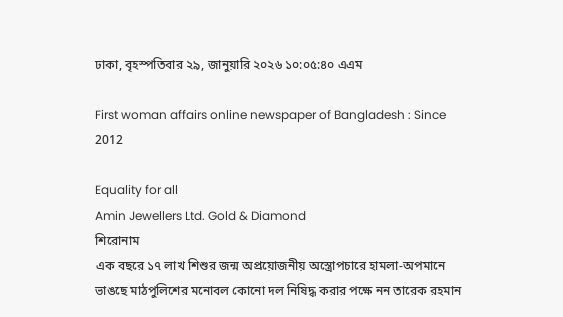ঢাকা, বৃহস্পতিবার ২৯, জানুয়ারি ২০২৬ ১০:০৫:৪০ এএম

First woman affairs online newspaper of Bangladesh : Since 2012

Equality for all
Amin Jewellers Ltd. Gold & Diamond
শিরোনাম
এক বছরে ১৭ লাখ শিশুর জন্ম অপ্রয়োজনীয় অস্ত্রোপচারে হামলা-অপমানে ভাঙছে মাঠপুলিশের মনোবল কোনো দল নিষিদ্ধ করার পক্ষে নন তারেক রহমান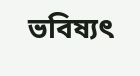ভবিষ্যৎ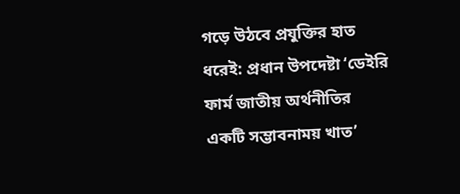গড়ে উঠবে প্রযুক্তির হাত ধরেই: প্রধান উপদেষ্টা ‘ডেইরি ফার্ম জাতীয় অর্থনীতির একটি সম্ভাবনাময় খাত’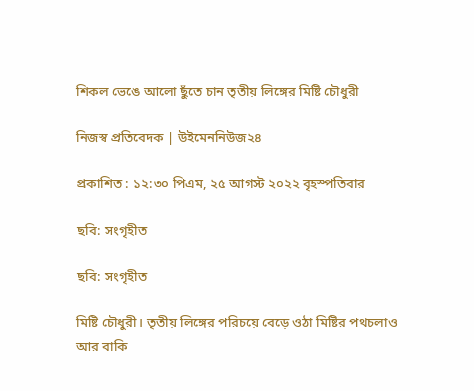শিকল ভেঙে আলো ছুঁতে চান তৃতীয় লিঙ্গের মিষ্টি চৌধুরী

নিজস্ব প্রতিবেদক | উইমেননিউজ২৪

প্রকাশিত : ১২:৩০ পিএম, ২৫ আগস্ট ২০২২ বৃহস্পতিবার

ছবি: সংগৃহীত

ছবি: সংগৃহীত

মিষ্টি চৌধুরী। তৃতীয় লিঙ্গের পরিচয়ে বেড়ে ওঠা মিষ্টির পথচলাও আর বাকি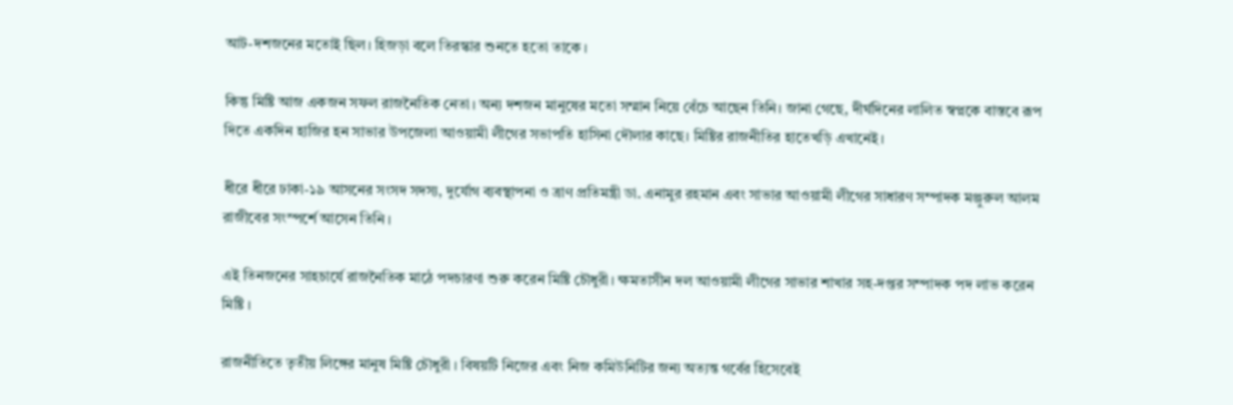আট-দশজনের মতোই ছিল। হিজড়া বলে তিরস্কার শুনতে হতো তাকে ।

কিন্তু মিষ্টি আজ একজন সফল রাজনৈতিক নেতা। অন্য দশজন মানুষের মতো সম্মান নিয়ে বেঁচে আছেন তিনি। জানা গেছে, দীর্ঘদিনের লালিত স্বপ্নকে বাস্তবে রূপ দিতে একদিন হাজির হন সাভার উপজেলা আওয়ামী লীগের সভাপতি হাসিনা দৌলার কাছে। মিষ্টির রাজনীতির হাতেখড়ি এখানেই।

ধীরে ধীরে ঢাকা-১৯ আসনের সংসদ সদস্য, দুর্যোগ ব্যবস্থাপনা ও ত্রাণ প্রতিমন্ত্রী ডা. এনামুর রহমান এবং সাভার আওয়ামী লীগের সাধারণ সম্পাদক মঞ্জুরুল আলম রাজীবের সংস্পর্শে আসেন তিনি ।

এই তিনজনের সাহচার্যে রাজনৈতিক মাঠে পদচারণা শুরু করেন মিষ্টি চৌধুরী। ক্ষমতাসীন দল আওয়ামী লীগের সাভার শাখার সহ-দপ্তর সম্পাদক পদ লাভ করেন মিষ্টি ।

রাজনীতিতে তৃতীয় লিঙ্গের মানুষ মিষ্টি চৌধুরী । বিষয়টি নিজের এবং নিজ কমিউনিটির জন্য অত্যন্ত গর্বের হিসেবেই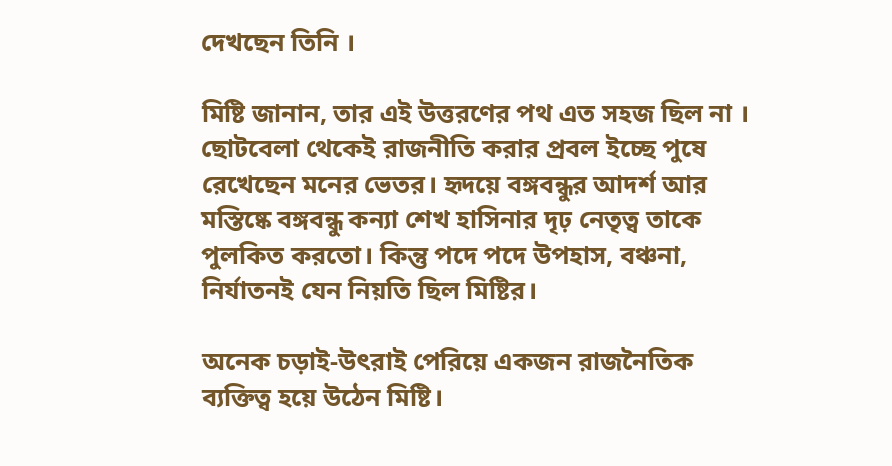দেখছেন তিনি ।

মিষ্টি জানান, তার এই উত্তরণের পথ এত সহজ ছিল না । ছোটবেলা থেকেই রাজনীতি করার প্রবল ইচ্ছে পুষে রেখেছেন মনের ভেতর। হৃদয়ে বঙ্গবন্ধুর আদর্শ আর মস্তিষ্কে বঙ্গবন্ধু কন্যা শেখ হাসিনার দৃঢ় নেতৃত্ব তাকে পুলকিত করতো। কিন্তু পদে পদে উপহাস, বঞ্চনা, নির্যাতনই যেন নিয়তি ছিল মিষ্টির।

অনেক চড়াই-উৎরাই পেরিয়ে একজন রাজনৈতিক ব্যক্তিত্ব হয়ে উঠেন মিষ্টি।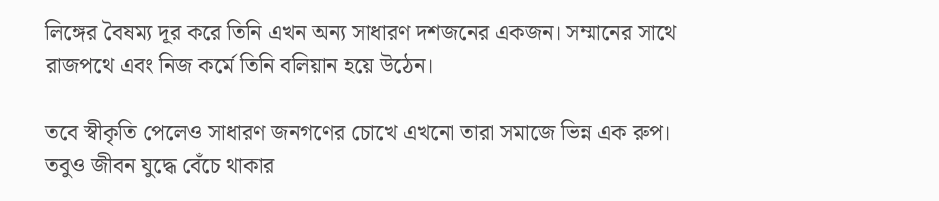লিঙ্গের বৈষম্য দূর করে তিনি এখন অন্য সাধারণ দশজনের একজন। সম্মানের সাথে রাজপথে এবং নিজ কর্মে তিনি বলিয়ান হয়ে উঠেন।

তবে স্বীকৃতি পেলেও সাধারণ জনগণের চোখে এখনো তারা সমাজে ভিন্ন এক রুপ। তবুও জীবন যুদ্ধে বেঁচে থাকার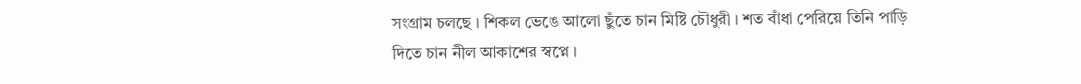সংগ্রাম চলছে । শিকল ভেঙে আলো ছুঁতে চান মিষ্টি চৌধুরী । শত বাঁধা পেরিয়ে তিনি পাড়ি দিতে চান নীল আকাশের স্বপ্নে ।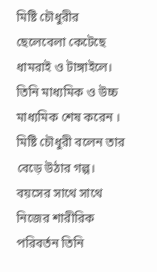মিষ্টি চৌধুরীর ছেলেবেলা কেটেছে ধামরাই ও টাঙ্গাইলে। তিনি মাধ্যমিক ও উচ্চ মাধ্যমিক শেষ করেন । মিষ্টি চৌধুরী বলেন তার বেড়ে উঠার গল্প। বয়সের সাথে সাথে নিজের শারীরিক পরিবর্তন তিনি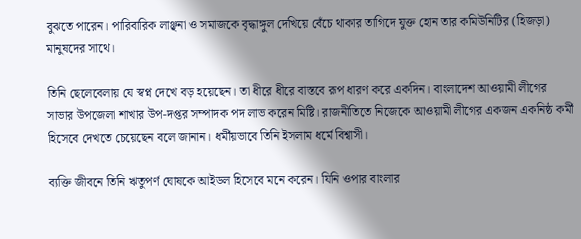বুঝতে পারেন। পারিবারিক লাঞ্ছনা ও সমাজকে বৃদ্ধাঙ্গুল দেখিয়ে বেঁচে থাকার তাগিদে যুক্ত হোন তার কমিউনিটির (হিজড়া) মানুষদের সাথে।

তিনি ছেলেবেলায় যে স্বপ্ন দেখে বড় হয়েছেন। তা ধীরে ধীরে বাস্তবে রূপ ধারণ করে একদিন। বাংলাদেশ আওয়ামী লীগের সাভার উপজেলা শাখার উপ-দপ্তর সম্পাদক পদ লাভ করেন মিষ্টি। রাজনীতিতে নিজেকে আওয়ামী লীগের একজন একনিষ্ঠ কর্মী হিসেবে দেখতে চেয়েছেন বলে জানান। ধর্মীয়ভাবে তিনি ইসলাম ধর্মে বিশ্বাসী।

ব্যক্তি জীবনে তিনি ঋতুপর্ণ ঘোষকে আইডল হিসেবে মনে করেন। যিনি ওপার বাংলার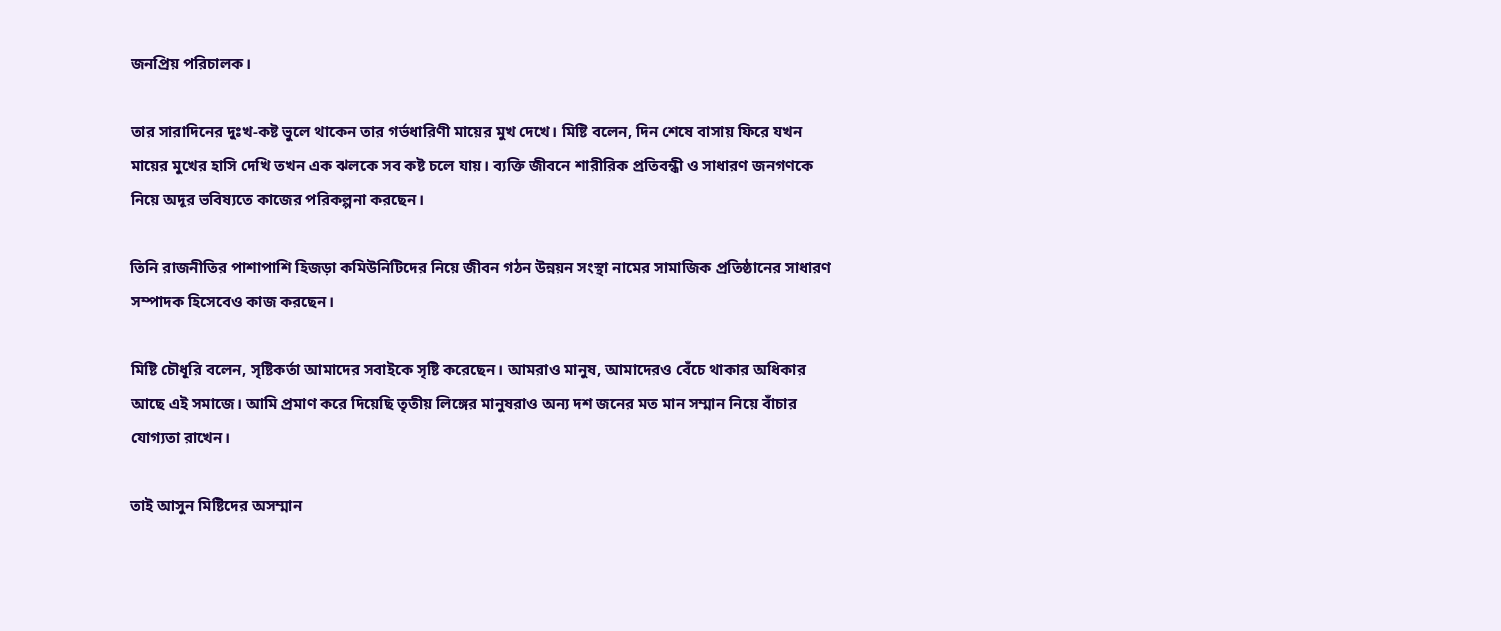জনপ্রিয় পরিচালক।

তার সারাদিনের দুঃখ-কষ্ট ভুলে থাকেন তার গর্ভধারিণী মায়ের মুখ দেখে। মিষ্টি বলেন, দিন শেষে বাসায় ফিরে যখন মায়ের মুখের হাসি দেখি তখন এক ঝলকে সব কষ্ট চলে যায়। ব্যক্তি জীবনে শারীরিক প্রতিবন্ধী ও সাধারণ জনগণকে নিয়ে অদূর ভবিষ্যতে কাজের পরিকল্পনা করছেন।

তিনি রাজনীতির পাশাপাশি হিজড়া কমিউনিটিদের নিয়ে জীবন গঠন উন্নয়ন সংস্থা নামের সামাজিক প্রতিষ্ঠানের সাধারণ সম্পাদক হিসেবেও কাজ করছেন।

মিষ্টি চৌধূরি বলেন, সৃষ্টিকর্তা আমাদের সবাইকে সৃষ্টি করেছেন। আমরাও মানুষ, আমাদেরও বেঁচে থাকার অধিকার আছে এই সমাজে। আমি প্রমাণ করে দিয়েছি তৃতীয় লিঙ্গের মানুষরাও অন্য দশ জনের মত মান সম্মান নিয়ে বাঁচার যোগ্যতা রাখেন।

তাই আসুন মিষ্টিদের অসম্মান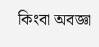কিংবা অবজ্ঞা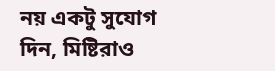নয় একটু সুযোগ দিন, মিষ্টিরাও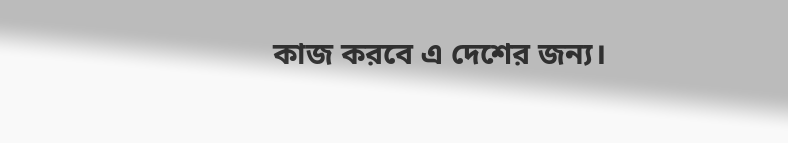কাজ করবে এ দেশের জন্য।